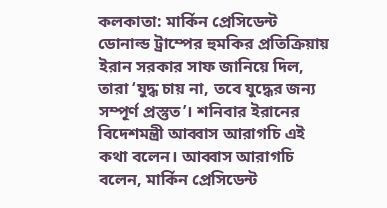কলকাতা: মার্কিন প্রেসিডেন্ট ডোনাল্ড ট্রাম্পের হুমকির প্রতিক্রিয়ায় ইরান সরকার সাফ জানিয়ে দিল, তারা ‘যুদ্ধ চায় না, তবে যুদ্ধের জন্য সম্পূর্ণ প্রস্তুত’। শনিবার ইরানের বিদেশমন্ত্রী আব্বাস আরাগচি এই কথা বলেন। আব্বাস আরাগচি বলেন, মার্কিন প্রেসিডেন্ট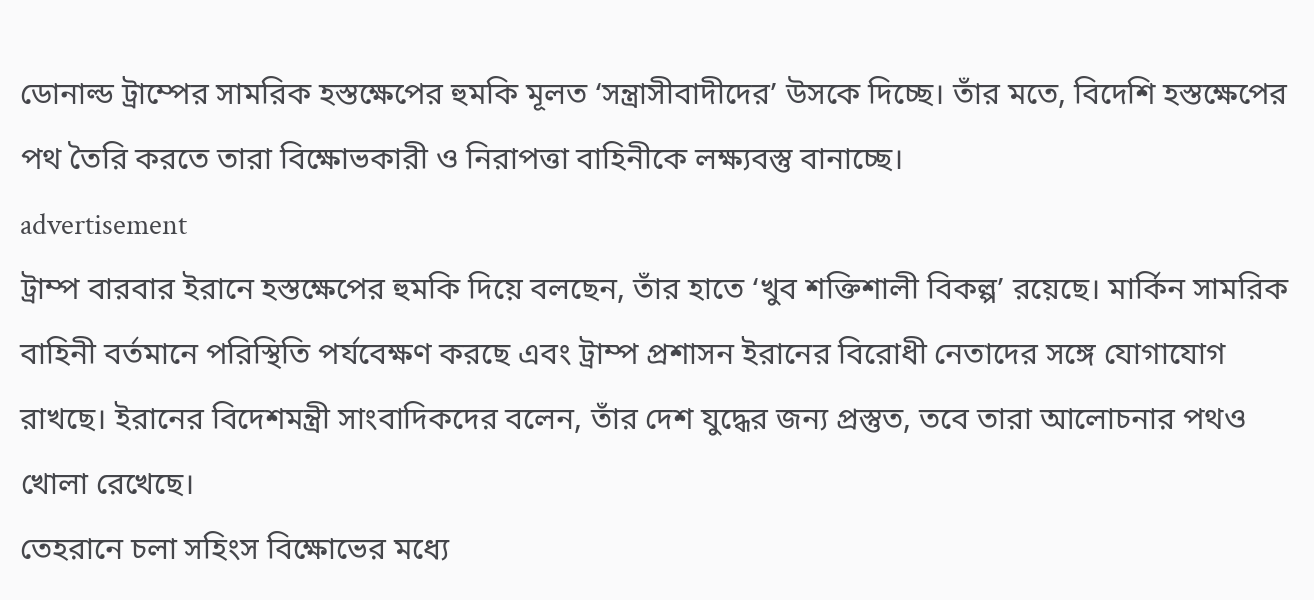ডোনাল্ড ট্রাম্পের সামরিক হস্তক্ষেপের হুমকি মূলত ‘সন্ত্রাসীবাদীদের’ উসকে দিচ্ছে। তাঁর মতে, বিদেশি হস্তক্ষেপের পথ তৈরি করতে তারা বিক্ষোভকারী ও নিরাপত্তা বাহিনীকে লক্ষ্যবস্তু বানাচ্ছে।
advertisement
ট্রাম্প বারবার ইরানে হস্তক্ষেপের হুমকি দিয়ে বলছেন, তাঁর হাতে ‘খুব শক্তিশালী বিকল্প’ রয়েছে। মার্কিন সামরিক বাহিনী বর্তমানে পরিস্থিতি পর্যবেক্ষণ করছে এবং ট্রাম্প প্রশাসন ইরানের বিরোধী নেতাদের সঙ্গে যোগাযোগ রাখছে। ইরানের বিদেশমন্ত্রী সাংবাদিকদের বলেন, তাঁর দেশ যুদ্ধের জন্য প্রস্তুত, তবে তারা আলোচনার পথও খোলা রেখেছে।
তেহরানে চলা সহিংস বিক্ষোভের মধ্যে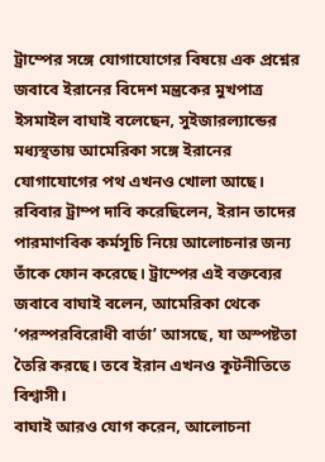ট্রাম্পের সঙ্গে যোগাযোগের বিষয়ে এক প্রশ্নের জবাবে ইরানের বিদেশ মন্ত্রকের মুখপাত্র ইসমাইল বাঘাই বলেছেন, সুইজারল্যান্ডের মধ্যস্থতায় আমেরিকা সঙ্গে ইরানের যোগাযোগের পথ এখনও খোলা আছে। রবিবার ট্রাম্প দাবি করেছিলেন, ইরান তাদের পারমাণবিক কর্মসূচি নিয়ে আলোচনার জন্য তাঁকে ফোন করেছে। ট্রাম্পের এই বক্তব্যের জবাবে বাঘাই বলেন, আমেরিকা থেকে ‘পরস্পরবিরোধী বার্তা’ আসছে, যা অস্পষ্টতা তৈরি করছে। তবে ইরান এখনও কূটনীতিতে বিশ্বাসী।
বাঘাই আরও যোগ করেন, আলোচনা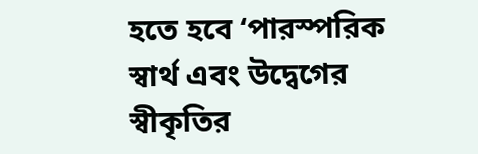হতে হবে ‘পারস্পরিক স্বার্থ এবং উদ্বেগের স্বীকৃতির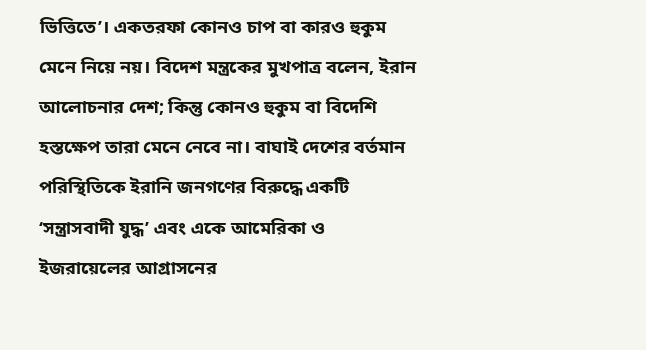ভিত্তিতে’। একতরফা কোনও চাপ বা কারও হুকুম মেনে নিয়ে নয়। বিদেশ মন্ত্রকের মুখপাত্র বলেন, ইরান আলোচনার দেশ; কিন্তু কোনও হুকুম বা বিদেশি হস্তক্ষেপ তারা মেনে নেবে না। বাঘাই দেশের বর্তমান পরিস্থিতিকে ইরানি জনগণের বিরুদ্ধে একটি ‘সন্ত্রাসবাদী যুদ্ধ’ এবং একে আমেরিকা ও ইজরায়েলের আগ্রাসনের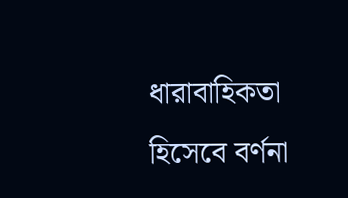ধারাবাহিকতা হিসেবে বর্ণনা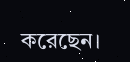করেছেন।